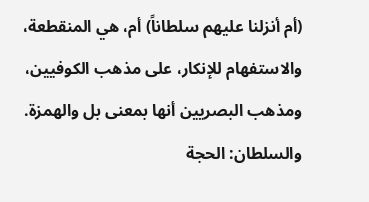(أم أنزلنا عليهم سلطاناً) أم، هي المنقطعة، والاستفهام للإنكار، على مذهب الكوفيين، ومذهب البصريين أنها بمعنى بل والهمزة. والسلطان: الحجة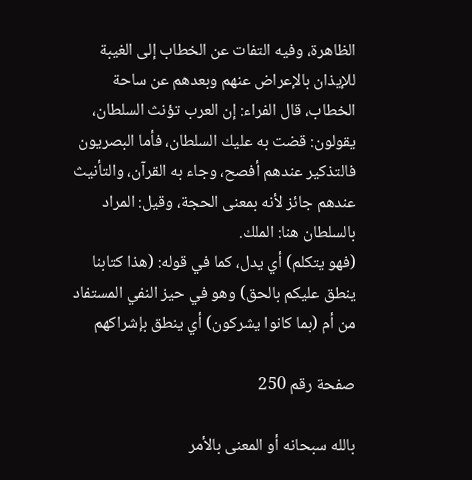الظاهرة، وفيه التفات عن الخطاب إلى الغيبة للإيذان بالإعراض عنهم وبعدهم عن ساحة الخطاب، قال الفراء: إن العرب تؤنث السلطان، يقولون: قضت به عليك السلطان، فأما البصريون فالتذكير عندهم أفصح، وجاء به القرآن، والتأنيث عندهم جائز لأنه بمعنى الحجة، وقيل: المراد بالسلطان هنا: الملك.
(فهو يتكلم) أي يدل، كما في قوله: (هذا كتابنا ينطق عليكم بالحق) وهو في حيز النفي المستفاد من أم (بما كانوا يشركون) أي ينطق بإشراكهم

صفحة رقم 250

بالله سبحانه أو المعنى بالأمر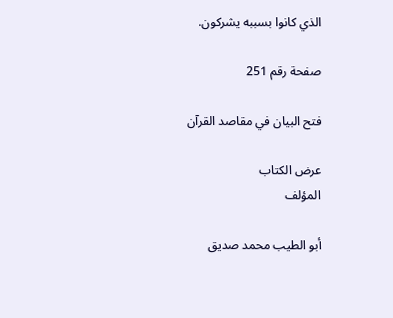الذي كانوا بسببه يشركون.

صفحة رقم 251

فتح البيان في مقاصد القرآن

عرض الكتاب
المؤلف

أبو الطيب محمد صديق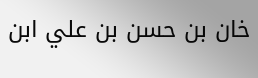خان بن حسن بن علي ابن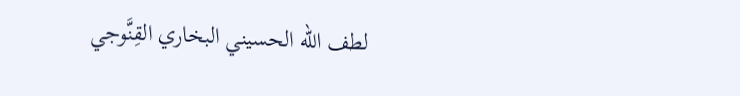لطف الله الحسيني البخاري القِنَّوجي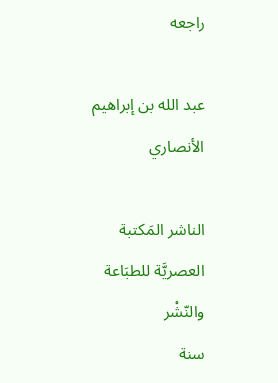راجعه

عبد الله بن إبراهيم الأنصاري

الناشر المَكتبة العصريَّة للطبَاعة والنّشْر
سنة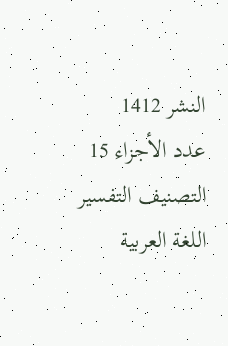النشر 1412
عدد الأجزاء 15
التصنيف التفسير
اللغة العربية